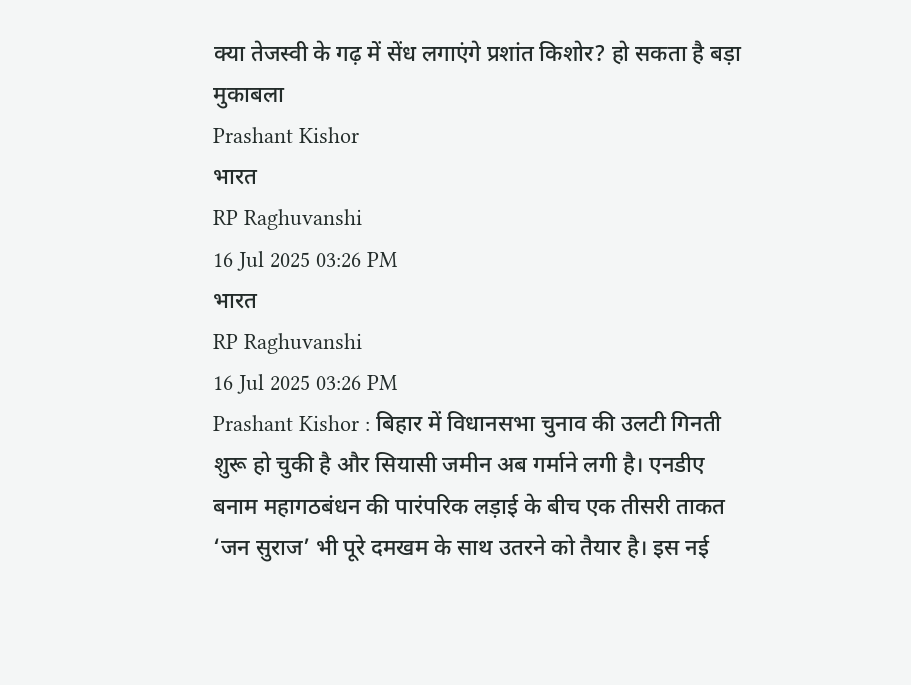क्या तेजस्वी के गढ़ में सेंध लगाएंगे प्रशांत किशोर? हो सकता है बड़ा मुकाबला
Prashant Kishor
भारत
RP Raghuvanshi
16 Jul 2025 03:26 PM
भारत
RP Raghuvanshi
16 Jul 2025 03:26 PM
Prashant Kishor : बिहार में विधानसभा चुनाव की उलटी गिनती शुरू हो चुकी है और सियासी जमीन अब गर्माने लगी है। एनडीए बनाम महागठबंधन की पारंपरिक लड़ाई के बीच एक तीसरी ताकत ‘जन सुराज’ भी पूरे दमखम के साथ उतरने को तैयार है। इस नई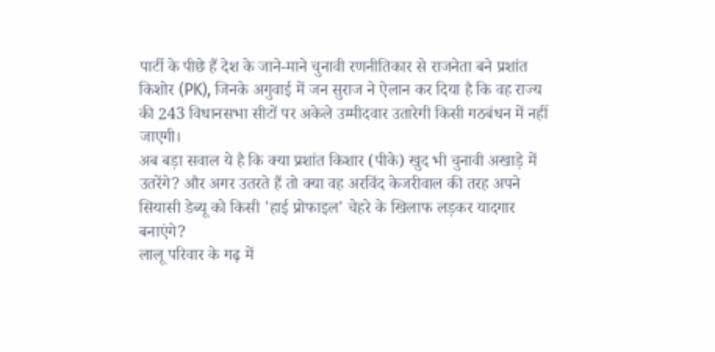पार्टी के पीछे हैं देश के जाने-माने चुनावी रणनीतिकार से राजनेता बने प्रशांत किशोर (PK), जिनके अगुवाई में जन सुराज ने ऐलान कर दिया है कि वह राज्य की 243 विधानसभा सीटों पर अकेले उम्मीदवार उतारेगी किसी गठबंधन में नहीं जाएगी।
अब बड़ा सवाल ये है कि क्या प्रशांत किशार (पीके) खुद भी चुनावी अखाड़े में उतरेंगे? और अगर उतरते हैं तो क्या वह अरविंद केजरीवाल की तरह अपने सियासी डेब्यू को किसी 'हाई प्रोफाइल' चेहरे के खिलाफ लड़कर यादगार बनाएंगे?
लालू परिवार के गढ़ में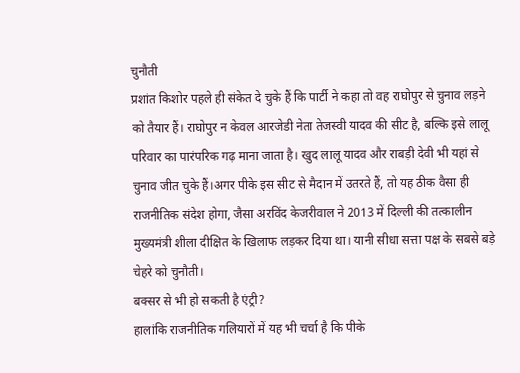चुनौती
प्रशांत किशोर पहले ही संकेत दे चुके हैं कि पार्टी ने कहा तो वह राघोपुर से चुनाव लड़ने को तैयार हैं। राघोपुर न केवल आरजेडी नेता तेजस्वी यादव की सीट है, बल्कि इसे लालू परिवार का पारंपरिक गढ़ माना जाता है। खुद लालू यादव और राबड़ी देवी भी यहां से चुनाव जीत चुके हैं।अगर पीके इस सीट से मैदान में उतरते हैं, तो यह ठीक वैसा ही राजनीतिक संदेश होगा, जैसा अरविंद केजरीवाल ने 2013 में दिल्ली की तत्कालीन मुख्यमंत्री शीला दीक्षित के खिलाफ लड़कर दिया था। यानी सीधा सत्ता पक्ष के सबसे बड़े चेहरे को चुनौती।
बक्सर से भी हो सकती है एंट्री?
हालांकि राजनीतिक गलियारों में यह भी चर्चा है कि पीके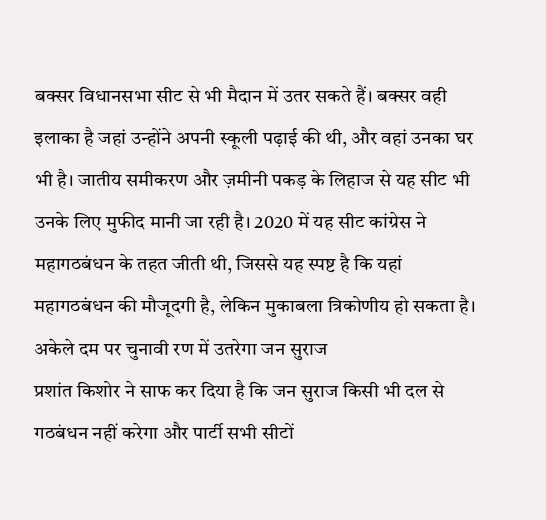बक्सर विधानसभा सीट से भी मैदान में उतर सकते हैं। बक्सर वही इलाका है जहां उन्होंने अपनी स्कूली पढ़ाई की थी, और वहां उनका घर भी है। जातीय समीकरण और ज़मीनी पकड़ के लिहाज से यह सीट भी उनके लिए मुफीद मानी जा रही है। 2020 में यह सीट कांग्रेस ने महागठबंधन के तहत जीती थी, जिससे यह स्पष्ट है कि यहां महागठबंधन की मौजूदगी है, लेकिन मुकाबला त्रिकोणीय हो सकता है।
अकेले दम पर चुनावी रण में उतरेगा जन सुराज
प्रशांत किशोर ने साफ कर दिया है कि जन सुराज किसी भी दल से गठबंधन नहीं करेगा और पार्टी सभी सीटों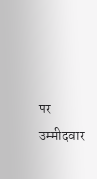पर उम्मीदवार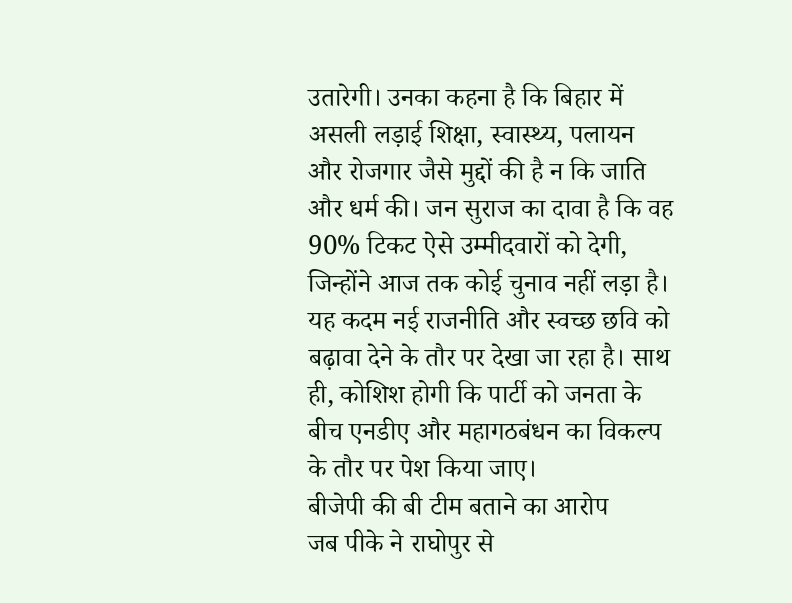उतारेगी। उनका कहना है कि बिहार में असली लड़ाई शिक्षा, स्वास्थ्य, पलायन और रोजगार जैसे मुद्दों की है न कि जाति और धर्म की। जन सुराज का दावा है कि वह 90% टिकट ऐसे उम्मीदवारों को देगी, जिन्होंने आज तक कोई चुनाव नहीं लड़ा है। यह कदम नई राजनीति और स्वच्छ छवि को बढ़ावा देने के तौर पर देखा जा रहा है। साथ ही, कोशिश होगी कि पार्टी को जनता के बीच एनडीए और महागठबंधन का विकल्प के तौर पर पेश किया जाए।
बीजेपी की बी टीम बताने का आरोप
जब पीके ने राघोपुर से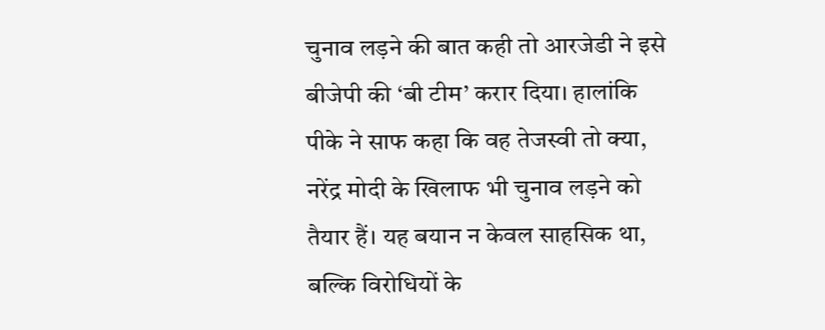चुनाव लड़ने की बात कही तो आरजेडी ने इसे बीजेपी की ‘बी टीम’ करार दिया। हालांकि पीके ने साफ कहा कि वह तेजस्वी तो क्या, नरेंद्र मोदी के खिलाफ भी चुनाव लड़ने को तैयार हैं। यह बयान न केवल साहसिक था, बल्कि विरोधियों के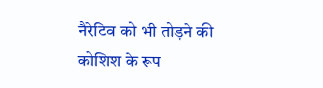नैरेटिव को भी तोड़ने की कोशिश के रूप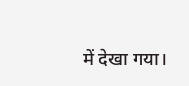में देखा गया।